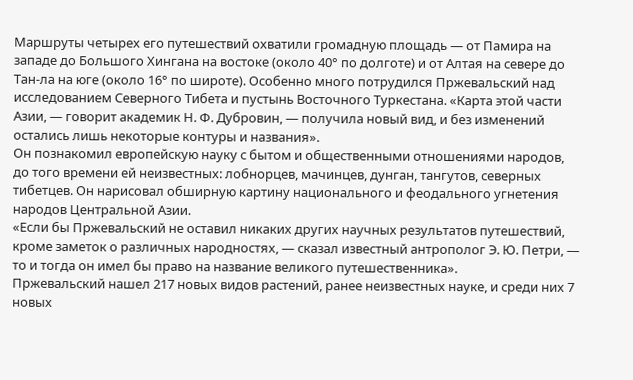Маршруты четырех его путешествий охватили громадную площадь — от Памира на западе до Большого Хингана на востоке (около 40° по долготе) и от Алтая на севере до Тан-ла на юге (около 16° по широте). Особенно много потрудился Пржевальский над исследованием Северного Тибета и пустынь Восточного Туркестана. «Карта этой части Азии, — говорит академик Н. Ф. Дубровин, — получила новый вид, и без изменений остались лишь некоторые контуры и названия».
Он познакомил европейскую науку с бытом и общественными отношениями народов, до того времени ей неизвестных: лобнорцев, мачинцев, дунган, тангутов, северных тибетцев. Он нарисовал обширную картину национального и феодального угнетения народов Центральной Азии.
«Если бы Пржевальский не оставил никаких других научных результатов путешествий, кроме заметок о различных народностях, — сказал известный антрополог Э. Ю. Петри, — то и тогда он имел бы право на название великого путешественника».
Пржевальский нашел 217 новых видов растений, ранее неизвестных науке, и среди них 7 новых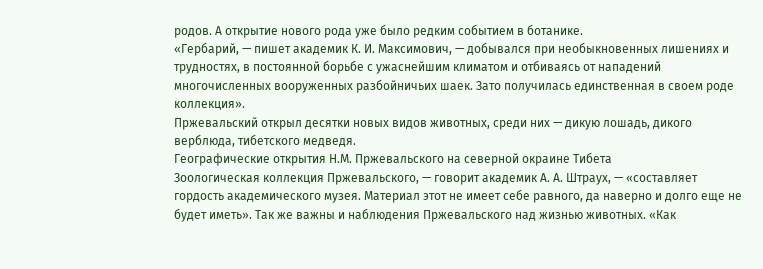родов. А открытие нового рода уже было редким событием в ботанике.
«Гербарий, — пишет академик К. И. Максимович, — добывался при необыкновенных лишениях и трудностях, в постоянной борьбе с ужаснейшим климатом и отбиваясь от нападений многочисленных вооруженных разбойничьих шаек. Зато получилась единственная в своем роде коллекция».
Пржевальский открыл десятки новых видов животных, среди них — дикую лошадь, дикого верблюда, тибетского медведя.
Географические открытия Н.М. Пржевальского на северной окраине Тибета
Зоологическая коллекция Пржевальского, — говорит академик А. А. Штраух, — «составляет гордость академического музея. Материал этот не имеет себе равного, да наверно и долго еще не будет иметь». Так же важны и наблюдения Пржевальского над жизнью животных. «Как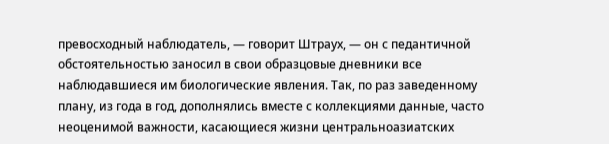превосходный наблюдатель, — говорит Штраух, — он с педантичной обстоятельностью заносил в свои образцовые дневники все наблюдавшиеся им биологические явления. Так, по раз заведенному плану, из года в год, дополнялись вместе с коллекциями данные, часто неоценимой важности, касающиеся жизни центральноазиатских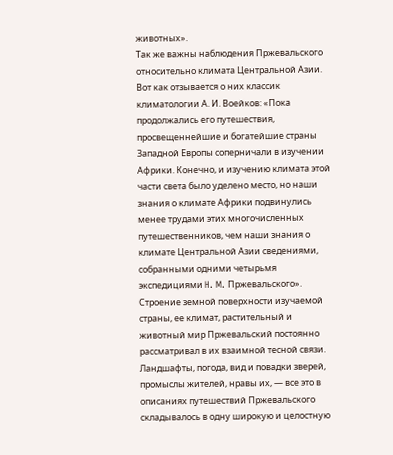животных».
Так же важны наблюдения Пржевальского относительно климата Центральной Азии. Вот как отзывается о них классик климатологии А. И. Воейков: «Пока продолжались его путешествия, просвещеннейшие и богатейшие страны Западной Европы соперничали в изучении Африки. Конечно, и изучению климата этой части света было уделено место, но наши знания о климате Африки подвинулись менее трудами этих многочисленных путешественников, чем наши знания о климате Центральной Азии сведениями, собранными одними четырьмя экспедициями H. M. Пржевальского».
Строение земной поверхности изучаемой страны, ее климат, растительный и животный мир Пржевальский постоянно рассматривал в их взаимной тесной связи. Ландшафты, погода, вид и повадки зверей, промыслы жителей, нравы их, — все это в описаниях путешествий Пржевальского складывалось в одну широкую и целостную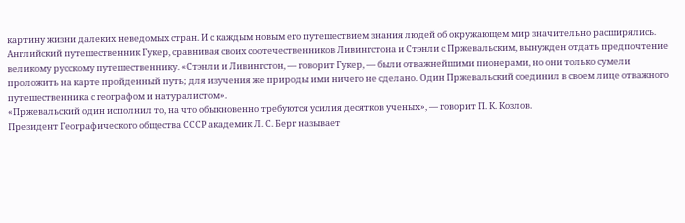картину жизни далеких неведомых стран. И с каждым новым его путешествием знания людей об окружающем мир значительно расширялись.
Английский путешественник Гукер, сравнивая своих соотечественников Ливингстона и Стэнли с Пржевальским, вынужден отдать предпочтение великому русскому путешественнику. «Стэнли и Ливингстон, — говорит Гукер, — были отважнейшими пионерами, но они только сумели проложить на карте пройденный путь; для изучения же природы ими ничего не сделано. Один Пржевальский соединил в своем лице отважного путешественника с географом и натуралистом».
«Пржевальский один исполнил то, на что обыкновенно требуются усилия десятков ученых», — говорит П. К. Козлов.
Президент Географического общества СССР академик Л. С. Берг называет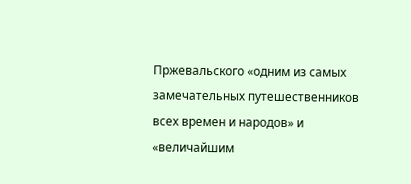Пржевальского «одним из самых замечательных путешественников всех времен и народов» и «величайшим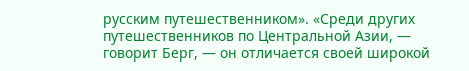русским путешественником». «Среди других путешественников по Центральной Азии, — говорит Берг, — он отличается своей широкой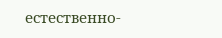естественно-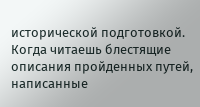исторической подготовкой. Когда читаешь блестящие описания пройденных путей, написанные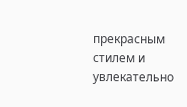прекрасным стилем и увлекательно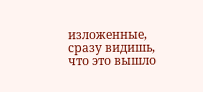изложенные, сразу видишь, что это вышло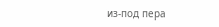из-под пера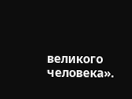великого человека».